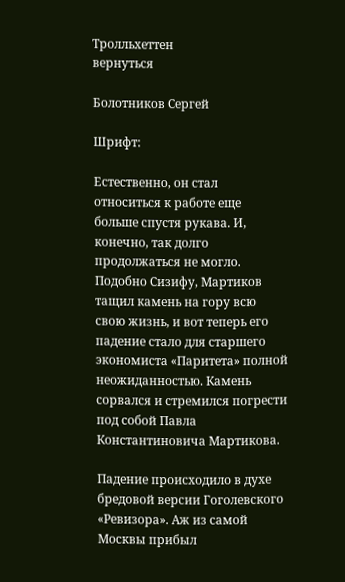Тролльхеттен
вернуться

Болотников Сергей

Шрифт:

Естественно, он стал относиться к работе еще больше спустя рукава. И, конечно, так долго продолжаться не могло. Подобно Сизифу, Мартиков тащил камень на гору всю свою жизнь, и вот теперь его падение стало для старшего экономиста «Паритета» полной неожиданностью. Камень сорвался и стремился погрести под собой Павла Константиновича Мартикова.

Падение происходило в духе бредовой версии Гоголевского «Ревизора». Аж из самой Москвы прибыл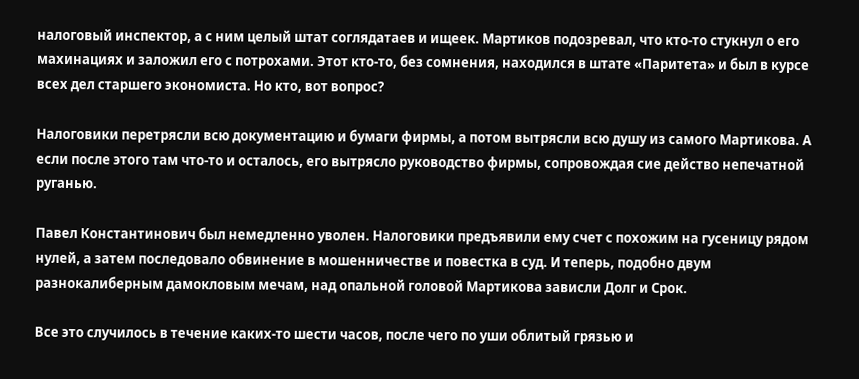налоговый инспектор, а с ним целый штат соглядатаев и ищеек. Мартиков подозревал, что кто-то стукнул о его махинациях и заложил его с потрохами. Этот кто-то, без сомнения, находился в штате «Паритета» и был в курсе всех дел старшего экономиста. Но кто, вот вопрос?

Налоговики перетрясли всю документацию и бумаги фирмы, а потом вытрясли всю душу из самого Мартикова. А если после этого там что-то и осталось, его вытрясло руководство фирмы, сопровождая сие действо непечатной руганью.

Павел Константинович был немедленно уволен. Налоговики предъявили ему счет с похожим на гусеницу рядом нулей, а затем последовало обвинение в мошенничестве и повестка в суд. И теперь, подобно двум разнокалиберным дамокловым мечам, над опальной головой Мартикова зависли Долг и Срок.

Все это случилось в течение каких-то шести часов, после чего по уши облитый грязью и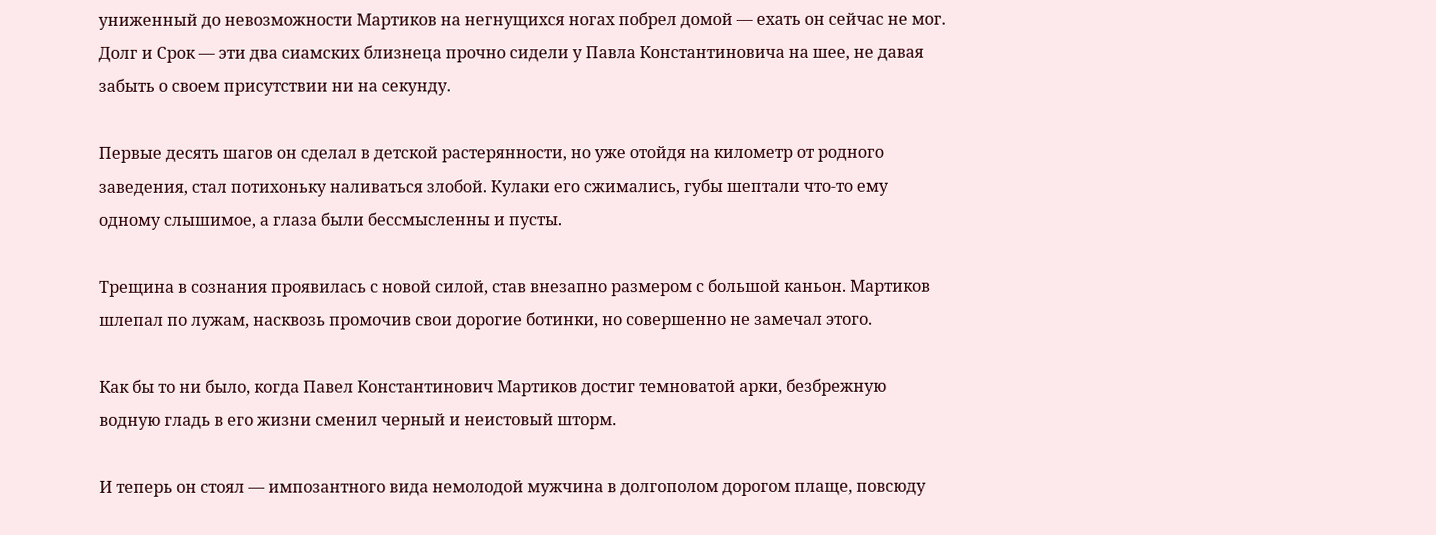униженный до невозможности Мартиков на негнущихся ногах побрел домой — ехать он сейчас не мог. Долг и Срок — эти два сиамских близнеца прочно сидели у Павла Константиновича на шее, не давая забыть о своем присутствии ни на секунду.

Первые десять шагов он сделал в детской растерянности, но уже отойдя на километр от родного заведения, стал потихоньку наливаться злобой. Кулаки его сжимались, губы шептали что-то ему одному слышимое, а глаза были бессмысленны и пусты.

Трещина в сознания проявилась с новой силой, став внезапно размером с большой каньон. Мартиков шлепал по лужам, насквозь промочив свои дорогие ботинки, но совершенно не замечал этого.

Как бы то ни было, когда Павел Константинович Мартиков достиг темноватой арки, безбрежную водную гладь в его жизни сменил черный и неистовый шторм.

И теперь он стоял — импозантного вида немолодой мужчина в долгополом дорогом плаще, повсюду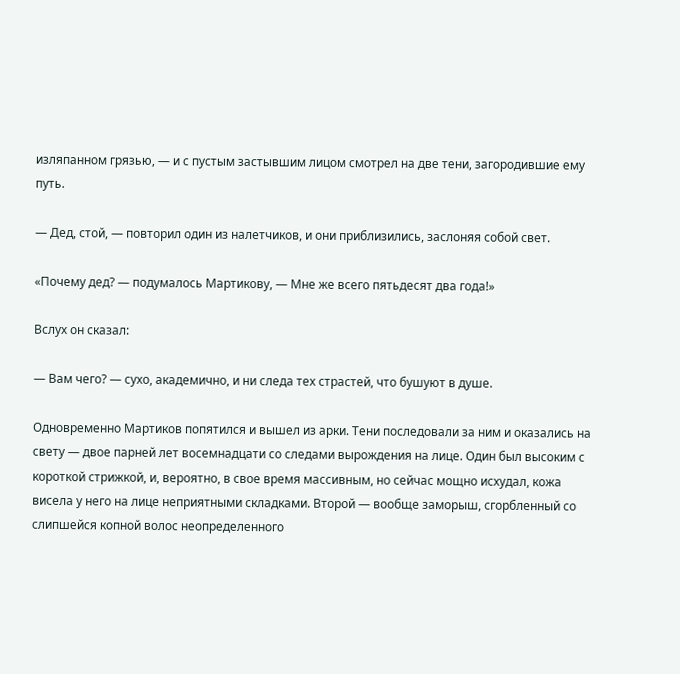изляпанном грязью, — и с пустым застывшим лицом смотрел на две тени, загородившие ему путь.

— Дед, стой, — повторил один из налетчиков, и они приблизились, заслоняя собой свет.

«Почему дед? — подумалось Мартикову, — Мне же всего пятьдесят два года!»

Вслух он сказал:

— Вам чего? — сухо, академично, и ни следа тех страстей, что бушуют в душе.

Одновременно Мартиков попятился и вышел из арки. Тени последовали за ним и оказались на свету — двое парней лет восемнадцати со следами вырождения на лице. Один был высоким с короткой стрижкой, и, вероятно, в свое время массивным, но сейчас мощно исхудал, кожа висела у него на лице неприятными складками. Второй — вообще заморыш, сгорбленный со слипшейся копной волос неопределенного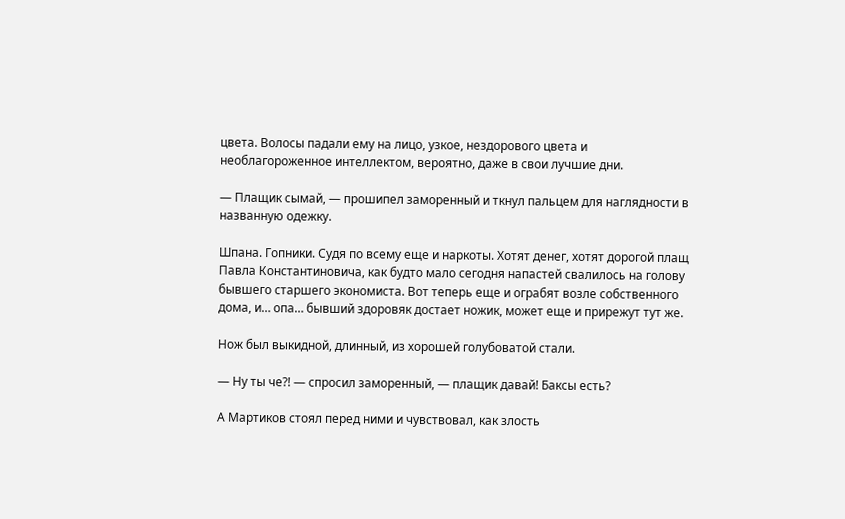цвета. Волосы падали ему на лицо, узкое, нездорового цвета и необлагороженное интеллектом, вероятно, даже в свои лучшие дни.

— Плащик сымай, — прошипел заморенный и ткнул пальцем для наглядности в названную одежку.

Шпана. Гопники. Судя по всему еще и наркоты. Хотят денег, хотят дорогой плащ Павла Константиновича, как будто мало сегодня напастей свалилось на голову бывшего старшего экономиста. Вот теперь еще и ограбят возле собственного дома, и… опа… бывший здоровяк достает ножик, может еще и прирежут тут же.

Нож был выкидной, длинный, из хорошей голубоватой стали.

— Ну ты че?! — спросил заморенный, — плащик давай! Баксы есть?

А Мартиков стоял перед ними и чувствовал, как злость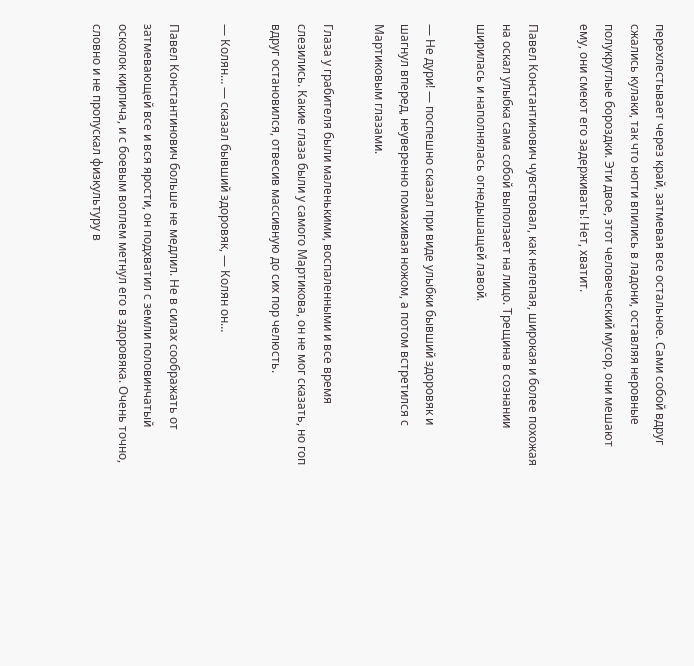перехлестывает через край, затмевая все остальное. Сами собой вдруг сжались кулаки, так что ногти впились в ладони, оставляя неровные полукруглые бороздки. Эти двое, этот человеческий мусор, они мешают ему, они смеют его задерживать! Нет, хватит.

Павел Константинович чувствовал, как нелепая, широкая и более похожая на оскал улыбка сама собой выползает на лицо. Трещина в сознании ширилась и наполнялась огнедышащей лавой.

— Не дури! — поспешно сказал при виде улыбки бывший здоровяк и шагнул вперед, неуверенно помахивая ножом, а потом встретился с Мартиковым глазами.

Глаза у грабителя были маленькими, воспаленными и все время слезились. Какие глаза были у самого Мартикова, он не мог сказать, но гоп вдруг остановился, отвесив массивную до сих пор челюсть.

— Колян… — сказал бывший здоровяк, — Колян он…

Павел Константинович больше не медлил. Не в силах соображать от затмевающей все и вся ярости, он подхватил с земли половинчатый осколок кирпича, и с боевым воплем метнул его в здоровяка. Очень точно, словно и не пропускал физкультуру в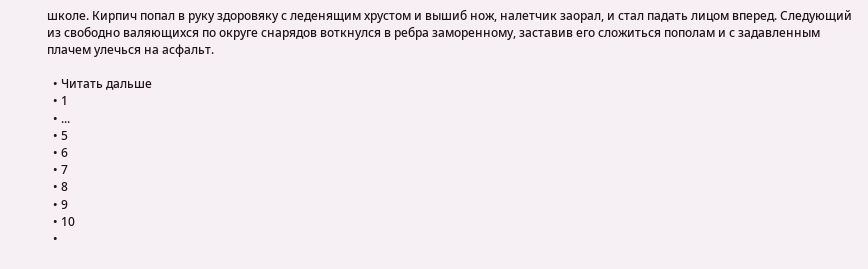школе. Кирпич попал в руку здоровяку с леденящим хрустом и вышиб нож, налетчик заорал, и стал падать лицом вперед. Следующий из свободно валяющихся по округе снарядов воткнулся в ребра заморенному, заставив его сложиться пополам и с задавленным плачем улечься на асфальт.

  • Читать дальше
  • 1
  • ...
  • 5
  • 6
  • 7
  • 8
  • 9
  • 10
  •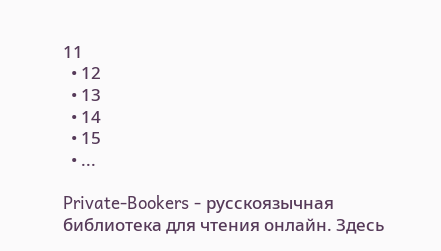11
  • 12
  • 13
  • 14
  • 15
  • ...

Private-Bookers - русскоязычная библиотека для чтения онлайн. Здесь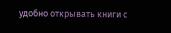удобно открывать книги с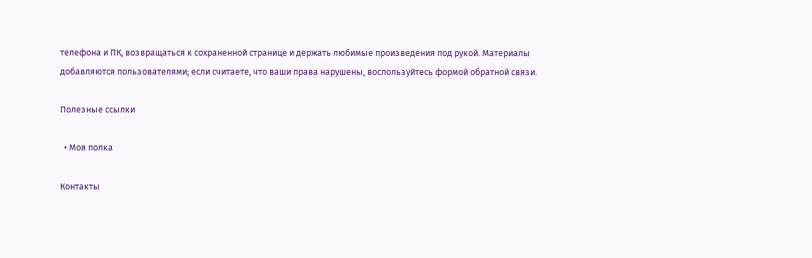телефона и ПК, возвращаться к сохраненной странице и держать любимые произведения под рукой. Материалы добавляются пользователями; если считаете, что ваши права нарушены, воспользуйтесь формой обратной связи.

Полезные ссылки

  • Моя полка

Контакты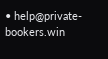• help@private-bookers.win